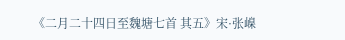《二月二十四日至魏塘七首 其五》宋·张嵲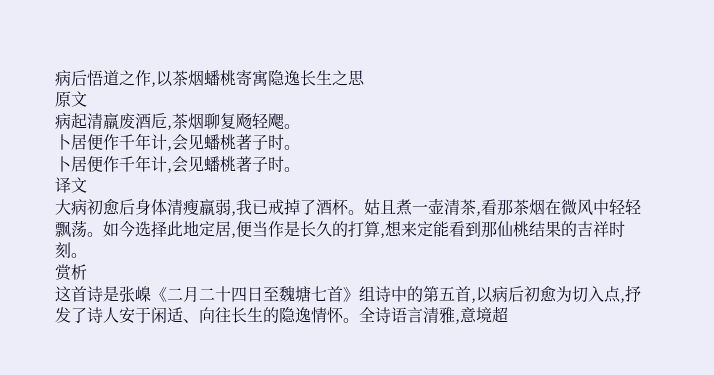病后悟道之作,以茶烟蟠桃寄寓隐逸长生之思
原文
病起清羸废酒卮,茶烟聊复飏轻飔。
卜居便作千年计,会见蟠桃著子时。
卜居便作千年计,会见蟠桃著子时。
译文
大病初愈后身体清瘦羸弱,我已戒掉了酒杯。姑且煮一壶清茶,看那茶烟在微风中轻轻飘荡。如今选择此地定居,便当作是长久的打算,想来定能看到那仙桃结果的吉祥时刻。
赏析
这首诗是张嵲《二月二十四日至魏塘七首》组诗中的第五首,以病后初愈为切入点,抒发了诗人安于闲适、向往长生的隐逸情怀。全诗语言清雅,意境超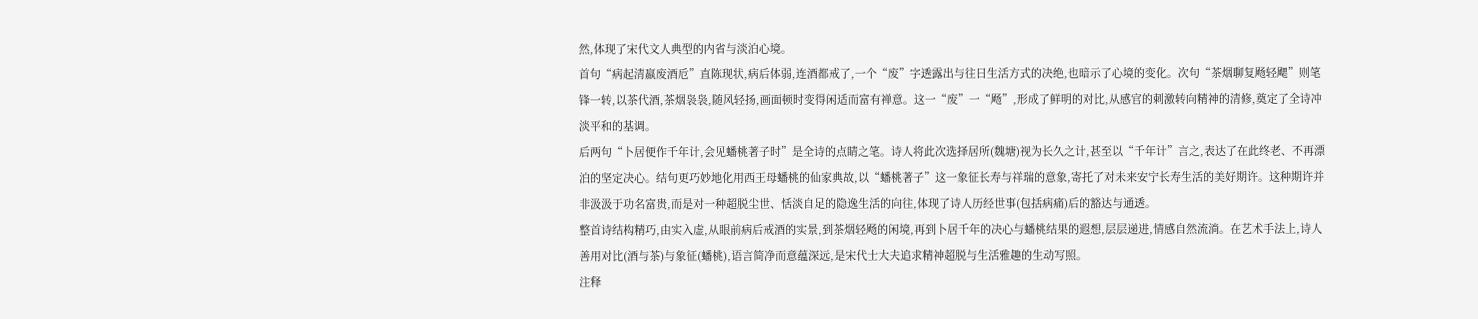然,体现了宋代文人典型的内省与淡泊心境。
首句“病起清羸废酒卮”直陈现状,病后体弱,连酒都戒了,一个“废”字透露出与往日生活方式的决绝,也暗示了心境的变化。次句“茶烟聊复飏轻飔”则笔锋一转,以茶代酒,茶烟袅袅,随风轻扬,画面顿时变得闲适而富有禅意。这一“废”一“飏”,形成了鲜明的对比,从感官的刺激转向精神的清修,奠定了全诗冲淡平和的基调。
后两句“卜居便作千年计,会见蟠桃著子时”是全诗的点睛之笔。诗人将此次选择居所(魏塘)视为长久之计,甚至以“千年计”言之,表达了在此终老、不再漂泊的坚定决心。结句更巧妙地化用西王母蟠桃的仙家典故,以“蟠桃著子”这一象征长寿与祥瑞的意象,寄托了对未来安宁长寿生活的美好期许。这种期许并非汲汲于功名富贵,而是对一种超脱尘世、恬淡自足的隐逸生活的向往,体现了诗人历经世事(包括病痛)后的豁达与通透。
整首诗结构精巧,由实入虚,从眼前病后戒酒的实景,到茶烟轻飏的闲境,再到卜居千年的决心与蟠桃结果的遐想,层层递进,情感自然流淌。在艺术手法上,诗人善用对比(酒与茶)与象征(蟠桃),语言简净而意蕴深远,是宋代士大夫追求精神超脱与生活雅趣的生动写照。
注释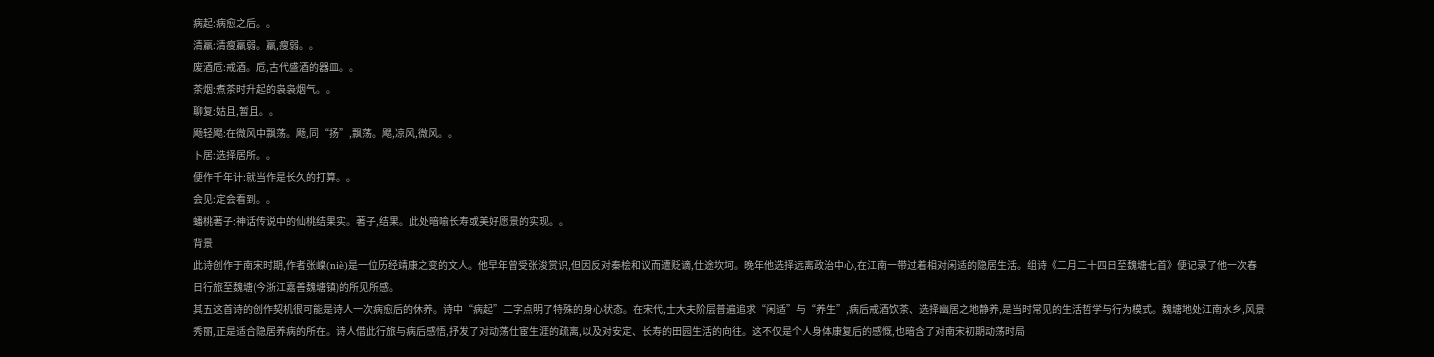病起:病愈之后。。
清羸:清瘦羸弱。羸,瘦弱。。
废酒卮:戒酒。卮,古代盛酒的器皿。。
茶烟:煮茶时升起的袅袅烟气。。
聊复:姑且,暂且。。
飏轻飔:在微风中飘荡。飏,同“扬”,飘荡。飔,凉风,微风。。
卜居:选择居所。。
便作千年计:就当作是长久的打算。。
会见:定会看到。。
蟠桃著子:神话传说中的仙桃结果实。著子,结果。此处暗喻长寿或美好愿景的实现。。
背景
此诗创作于南宋时期,作者张嵲(niè)是一位历经靖康之变的文人。他早年曾受张浚赏识,但因反对秦桧和议而遭贬谪,仕途坎坷。晚年他选择远离政治中心,在江南一带过着相对闲适的隐居生活。组诗《二月二十四日至魏塘七首》便记录了他一次春日行旅至魏塘(今浙江嘉善魏塘镇)的所见所感。
其五这首诗的创作契机很可能是诗人一次病愈后的休养。诗中“病起”二字点明了特殊的身心状态。在宋代,士大夫阶层普遍追求“闲适”与“养生”,病后戒酒饮茶、选择幽居之地静养,是当时常见的生活哲学与行为模式。魏塘地处江南水乡,风景秀丽,正是适合隐居养病的所在。诗人借此行旅与病后感悟,抒发了对动荡仕宦生涯的疏离,以及对安定、长寿的田园生活的向往。这不仅是个人身体康复后的感慨,也暗含了对南宋初期动荡时局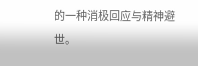的一种消极回应与精神避世。